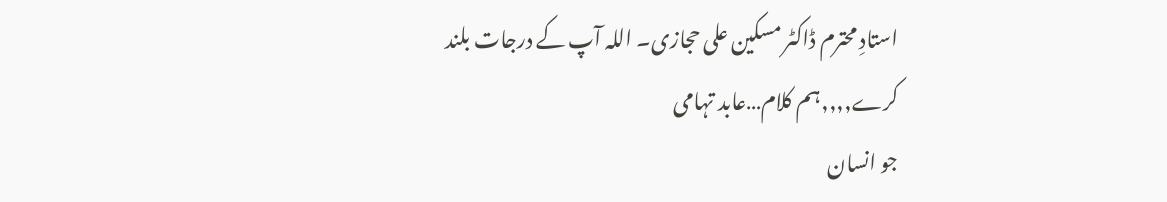استادِ محترم ڈاکٹر مسکین علی حجازی۔ اللہ آپ کے درجات بلند کرے,,,,ہم کلام…عابد تہامی
جو انسان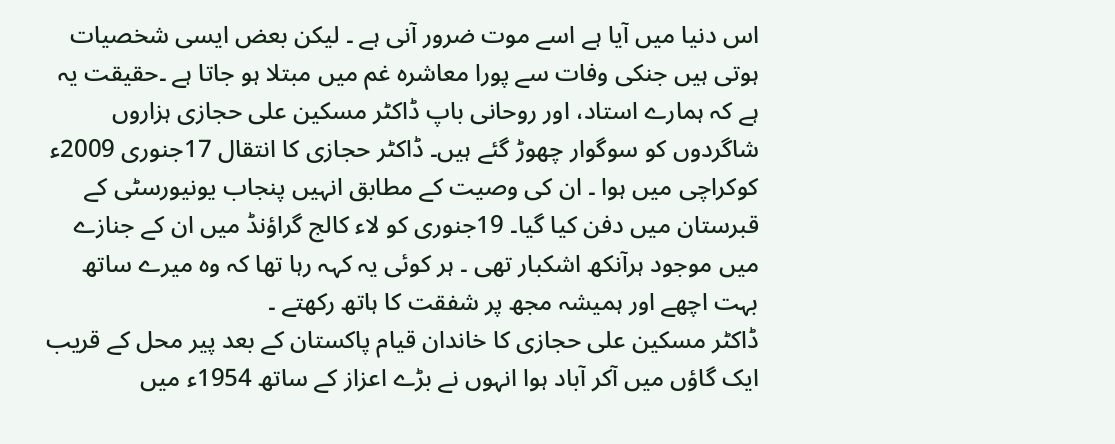اس دنیا میں آیا ہے اسے موت ضرور آنی ہے ۔ لیکن بعض ایسی شخصیات ہوتی ہیں جنکی وفات سے پورا معاشرہ غم میں مبتلا ہو جاتا ہے ۔حقیقت یہ ہے کہ ہمارے استاد، اور روحانی باپ ڈاکٹر مسکین علی حجازی ہزاروں شاگردوں کو سوگوار چھوڑ گئے ہیں۔ ڈاکٹر حجازی کا انتقال 17جنوری 2009ء کوکراچی میں ہوا ۔ ان کی وصیت کے مطابق انہیں پنجاب یونیورسٹی کے قبرستان میں دفن کیا گیا۔ 19جنوری کو لاء کالج گراؤنڈ میں ان کے جنازے میں موجود ہرآنکھ اشکبار تھی ۔ ہر کوئی یہ کہہ رہا تھا کہ وہ میرے ساتھ بہت اچھے اور ہمیشہ مجھ پر شفقت کا ہاتھ رکھتے ۔
ڈاکٹر مسکین علی حجازی کا خاندان قیام پاکستان کے بعد پیر محل کے قریب ایک گاؤں میں آکر آباد ہوا انہوں نے بڑے اعزاز کے ساتھ 1954ء میں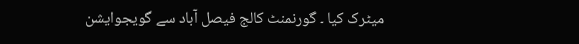میٹرک کیا ۔ گورنمنٹ کالج فیصل آباد سے گویجوایشن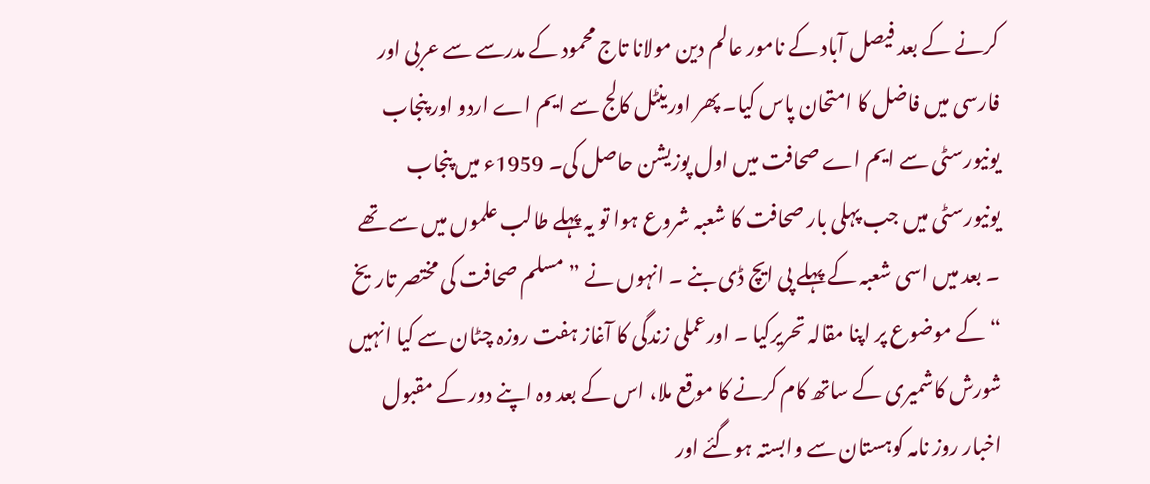کرنے کے بعد فیصل آباد کے نامور عالم دین مولانا تاج محمود کے مدرسے سے عربی اور فارسی میں فاضل کا امتحان پاس کیا۔ پھر اورینٹل کالج سے ایم اے اردو اور پنجاب یونیورسٹی سے ایم اے صحافت میں اول پوزیشن حاصل کی۔ 1959ء میں پنجاب یونیورسٹی میں جب پہلی بار صحافت کا شعبہ شروع ہوا تو یہ پہلے طالب علموں میں سے تھے ۔ بعد میں اسی شعبہ کے پہلے پی ایچ ڈی بنے ۔ انہوں نے ”مسلم صحافت کی مختصر تاریخ “کے موضوع پر اپنا مقالہ تحریرکیا ۔ اورعملی زندگی کا آغاز ہفت روزہ چٹان سے کیا انہیں شورش کاشمیری کے ساتھ کام کرنے کا موقع ملا، اس کے بعد وہ اپنے دور کے مقبول اخبار روز نامہ کوہستان سے وابستہ ہوگئے اور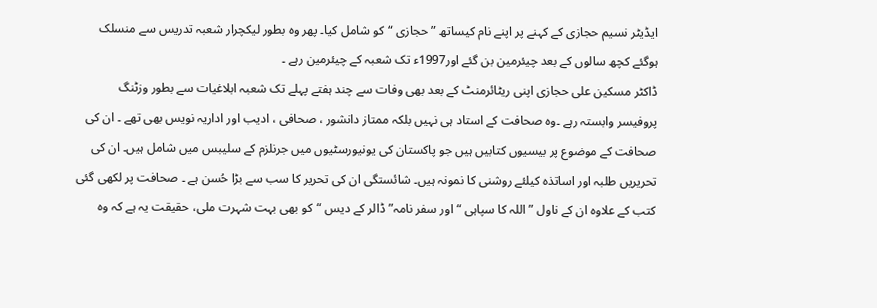ایڈیٹر نسیم حجازی کے کہنے پر اپنے نام کیساتھ ”حجازی “کو شامل کیا۔ پھر وہ بطور لیکچرار شعبہ تدریس سے منسلک ہوگئے کچھ سالوں کے بعد چیئرمین بن گئے اور1997ء تک شعبہ کے چیئرمین رہے ۔
ڈاکٹر مسکین علی حجازی اپنی ریٹائرمنٹ کے بعد بھی وفات سے چند ہفتے پہلے تک شعبہ ابلاغیات سے بطور وزٹنگ پروفیسر وابستہ رہے ۔وہ صحافت کے استاد ہی نہیں بلکہ ممتاز دانشور ، صحافی ، ادیب اور اداریہ نویس بھی تھے ۔ ان کی صحافت کے موضوع پر بیسیوں کتابیں ہیں جو پاکستان کی یونیورسٹیوں میں جرنلزم کے سلیبس میں شامل ہیں۔ ان کی تحریریں طلبہ اور اساتذہ کیلئے روشنی کا نمونہ ہیں۔ شائستگی ان کی تحریر کا سب سے بڑا حُسن ہے ۔ صحافت پر لکھی گئی کتب کے علاوہ ان کے ناول ”اللہ کا سپاہی “اور سفر نامہ” ڈالر کے دیس “کو بھی بہت شہرت ملی، حقیقت یہ ہے کہ وہ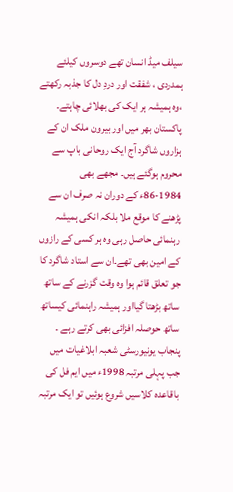سیلف میڈ انسان تھے دوسروں کیلئے ہمدردی ، شفقت اور دردِ دل کا جذبہ رکھتے ،وہ ہمیشہ ہر ایک کی بھلائی چاہتے۔ پاکستان بھر میں اور بیرون ملک ان کے ہزاروں شاگرد آج ایک روحانی باپ سے محروم ہوگئے ہیں۔ مجھے بھی 1984-86ء کے دوران نہ صرف ان سے پڑھنے کا موقع ملا بلکہ انکی ہمیشہ رہنمائی حاصل رہی وہ ہر کسی کے رازوں کے امین بھی تھے۔ان سے استاد شاگرد کا جو تعلق قائم ہوا وہ وقت گزرنے کے ساتھ ساتھ بڑھتا گیااور ہمیشہ راہنمائی کیساتھ ساتھ حوصلہ افزائی بھی کرتے رہے ۔ پنجاب یونیورسٹی شعبہ ابلاغیات میں جب پہلی مرتبہ 1998ء میں ایم فل کی باقاعدہ کلاسیں شروع ہوئیں تو ایک مرتبہ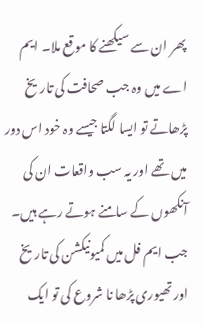پھر ان سے سیکھنے کا موقع ملا۔ ایم اے میں وہ جب صحافت کی تاریخ پڑھاتے تو ایسا لگتا جیسے وہ خود اس دور میں تھے اور یہ سب واقعات ان کی آنکھوں کے سامنے ہوتے رہے ہیں۔ جب ایم فل میں کمیونیکشن کی تاریخ اور تھیوری پڑھا نا شروع کی تو ایک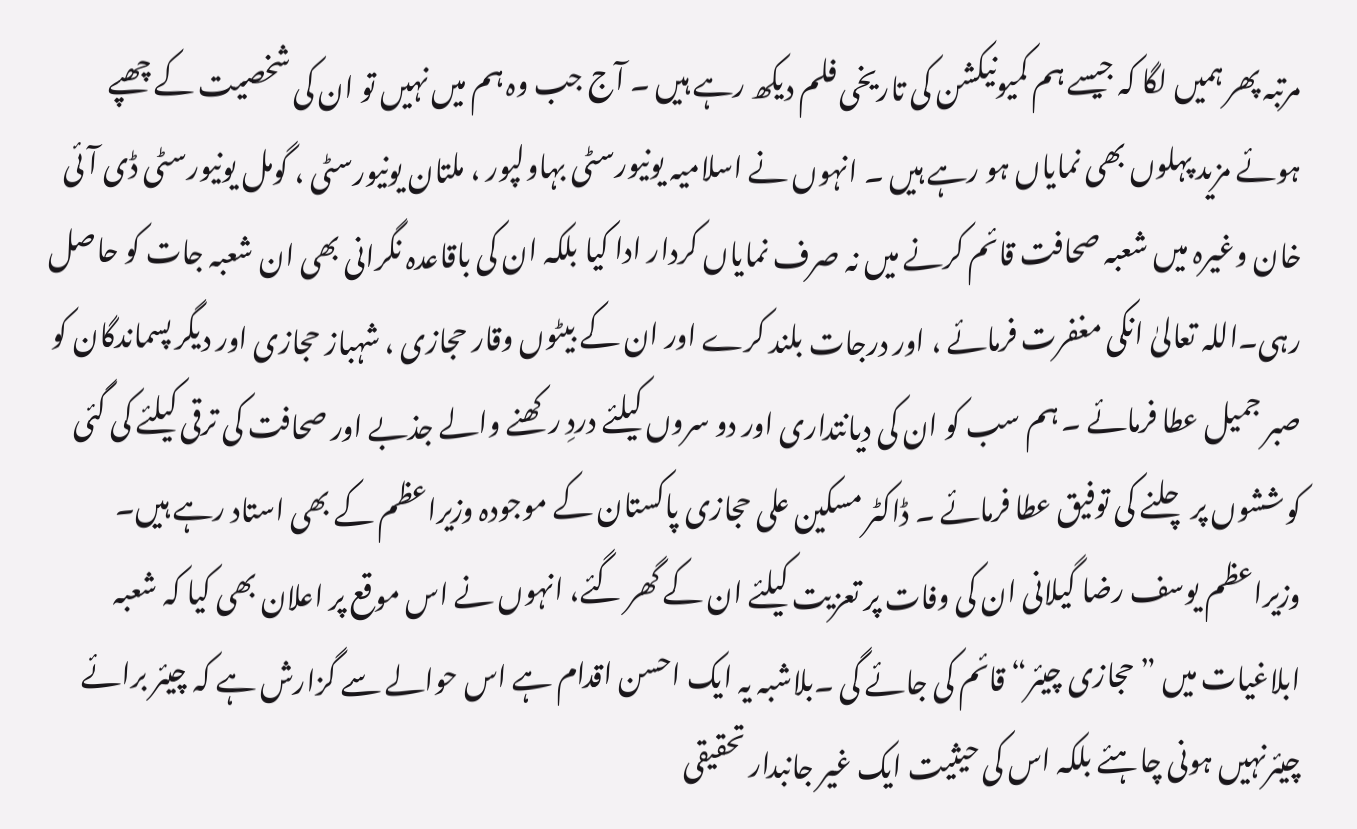مرتبہ پھر ہمیں لگا کہ جیسے ہم کمیونیکشن کی تاریخی فلم دیکھ رہے ہیں ۔ آج جب وہ ہم میں نہیں تو ان کی شخصیت کے چھپے ہوئے مزید پہلوں بھی نمایاں ہو رہے ہیں ۔ انہوں نے اسلامیہ یونیورسٹی بہاولپور ، ملتان یونیورسٹی ، گومل یونیورسٹی ڈی آئی خان وغیرہ میں شعبہ صحافت قائم کرنے میں نہ صرف نمایاں کردار ادا کیا بلکہ ان کی باقاعدہ نگرانی بھی ان شعبہ جات کو حاصل رہی۔اللہ تعالیٰ انکی مغفرت فرمائے ، اور درجات بلند کرے اور ان کے بیٹوں وقار حجازی ، شہباز حجازی اور دیگر پسماندگان کو صبر جمیل عطا فرمائے ۔ ہم سب کو ان کی دیانتداری اور دو سروں کیلئے دردِ رکھنے والے جذبے اور صحافت کی ترقی کیلئے کی گئی کوششوں پر چلنے کی توفیق عطا فرمائے ۔ ڈاکٹر مسکین علی حجازی پاکستان کے موجودہ وزیراعظم کے بھی استاد رہے ہیں۔ وزیراعظم یوسف رضا گیلانی ان کی وفات پر تعزیت کیلئے ان کے گھر گئے، انہوں نے اس موقع پر اعلان بھی کیا کہ شعبہ ابلاغیات میں ” حجازی چیئر“ قائم کی جائے گی ۔بلاشبہ یہ ایک احسن اقدام ہے اس حوالے سے گزارش ہے کہ چیئر برائے چیئرنہیں ہونی چاہئے بلکہ اس کی حیثیت ایک غیر جانبدار تحقیقی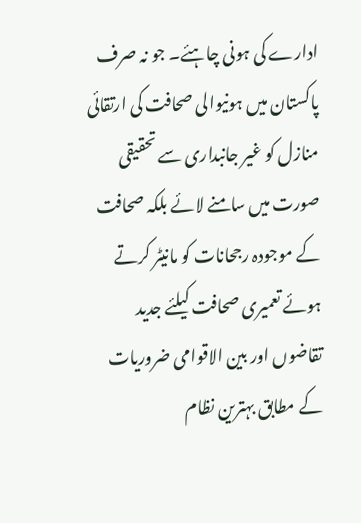ادارے کی ہونی چاہئے۔ جو نہ صرف پاکستان میں ہونیوالی صحافت کی ارتقائی منازل کو غیر جانبداری سے تحقیقی صورت میں سامنے لائے بلکہ صحافت کے موجودہ رجحانات کو مانیٹر کرتے ہوئے تعمیری صحافت کیلئے جدید تقاضوں اور بین الاقوامی ضروریات کے مطابق بہترین نظام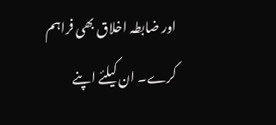اور ضابطہ اخلاق بھی فراہم کرے۔ ان کیلئے اپنے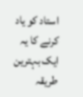استاد کو یاد کرنے کا یہ ایک بہترین طریقہ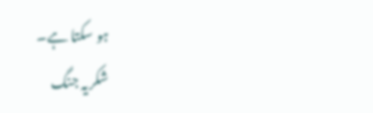ہو سکتا ہے۔
شکریہ جنگ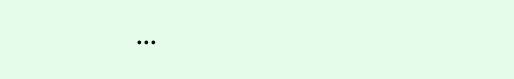...